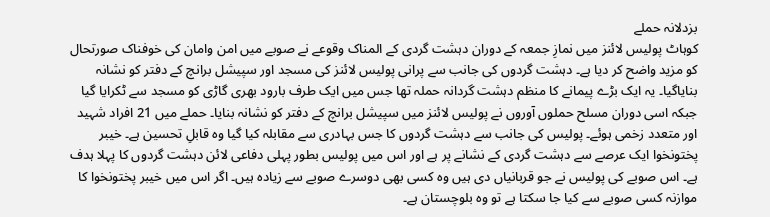بزدلانہ حملے
کوہاٹ پولیس لائنز میں نمازِ جمعہ کے دوران دہشت گردی کے المناک وقوعے نے صوبے میں امن وامان کی خوفناک صورتحال کو مزید واضح کر دیا ہے۔ دہشت گردوں کی جانب سے پرانی پولیس لائنز کی مسجد اور سپیشل برانچ کے دفتر کو نشانہ بنایاگیا۔ یہ ایک بڑے پیمانے کا منظم دہشت گردانہ حملہ تھا جس میں ایک طرف بارود بھری گاڑی کو مسجد سے ٹکرایا گیا جبکہ اسی دوران مسلح حملوں آوروں نے پولیس لائنز میں سپیشل برانچ کے دفتر کو نشانہ بنایا۔ حملے میں 21 افراد شہید اور متعدد زخمی ہوئے۔ پولیس کی جانب سے دہشت گردوں کا جس بہادری سے مقابلہ کیا گیا وہ قابلِ تحسین ہے۔ خیبر پختونخوا ایک عرصے سے دہشت گردی کے نشانے پر ہے اور اس میں پولیس بطور پہلی دفاعی لائن دہشت گردوں کا پہلا ہدف ہے۔ اس صوبے کی پولیس نے جو قربانیاں دی ہیں وہ کسی بھی دوسرے صوبے سے زیادہ ہیں۔ اگر اس میں خیبر پختونخوا کا موازنہ کسی صوبے سے کیا جا سکتا ہے تو وہ بلوچستان ہے۔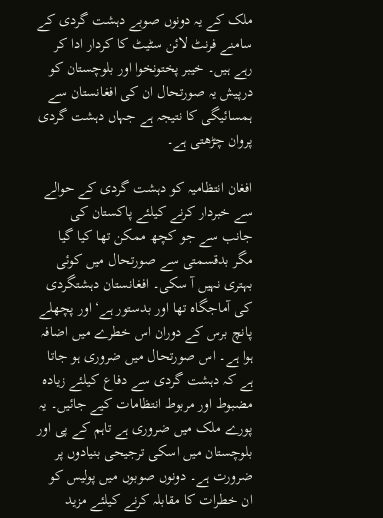ملک کے یہ دونوں صوبے دہشت گردی کے سامنے فرنٹ لائن سٹیٹ کا کردار ادا کر رہے ہیں۔ خیبر پختونخوا اور بلوچستان کو درپیش یہ صورتحال ان کی افغانستان سے ہمسائیگی کا نتیجہ ہے جہاں دہشت گردی پروان چڑھتی ہے۔

افغان انتظامیہ کو دہشت گردی کے حوالے سے خبردار کرنے کیلئے پاکستان کی جانب سے جو کچھ ممکن تھا کیا گیا مگر بدقسمتی سے صورتحال میں کوئی بہتری نہیں آ سکی۔ افغانستان دہشتگردی کی آماجگاہ تھا اور بدستور ہے‘ اور پچھلے پانچ برس کے دوران اس خطرے میں اضافہ ہوا ہے۔ اس صورتحال میں ضروری ہو جاتا ہے کہ دہشت گردی سے دفاع کیلئے زیادہ مضبوط اور مربوط انتظامات کیے جائیں۔ یہ پورے ملک میں ضروری ہے تاہم کے پی اور بلوچستان میں اسکی ترجیحی بنیادوں پر ضرورت ہے۔ دونوں صوبوں میں پولیس کو ان خطرات کا مقابلہ کرنے کیلئے مزید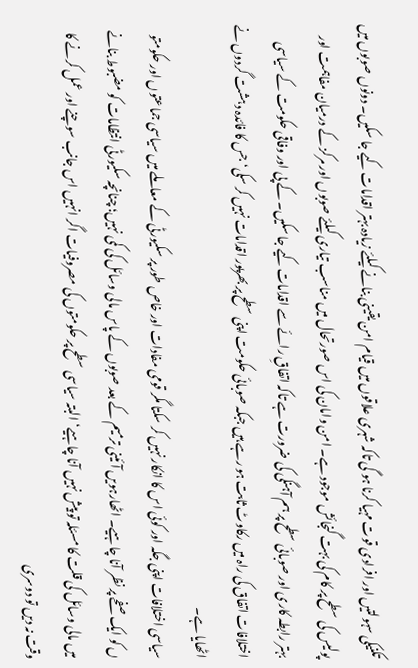تکنیکی سہولتیں اور افرادی قوت مہیا کرنا ہو گی تاکہ شہری علاقوں میں قیام امن یقینی بنانے کیلئے زیادہ بہتر اقدامات کیے جا سکیں۔ دونوں صوبوں میں پولیس کی سطح پر کام کی بہت گنجائش موجود ہے۔ امن وامان کی اس صورتحال میں مناسب تیاری کیلئے صوبوں اور مرکز کے درمیان مفاہمت اور بہتر رابطہ کاری اور صوبائی سطح پر ہم آہنگی کی ضرورت ہے تاکہ اتفاقِ رائے سے اقدامات کیے جا سکیں۔ کے پی اور وفاقی حکومت کے سیاسی اختلافات اتفاق کی راہ میں رکاوٹ ثابت ہو رہے ہیں جبکہ صوبائی حکومت اپنی سطح پر بھرپور اقدامات نہیں کر سکی‘ جس کا فائدہ دہشت گردوں نے اٹھایا ہے۔
سیاسی اختلافات اپنی جگہ اور کوئی اس کا انکار نہیں کر سکتا مگر قومی مفادات اور خاص طور پر سکیورٹی کے معاملے میں سیاسی جماعتوں اور حکومتو ں کو ایک صفحے پر نظر آنا چاہیے۔ اٹھارہویں آئینی ترمیم کے بعد صوبوں کے پاس مالی وسائل کی کمی نہیں؛ چنانچہ سکیورٹی انتظامات کو مضبوط بنانے میں مالی وسائل کی قلت کا مسئلہ تو پیش نہیں آنا چاہیے‘ البتہ سیاسی سطح پر حکومتوں کی مصروفیات اگر انہیں اس جانب سوچنے اور عمل کرنے کا وقت نہ دیں تو دوسری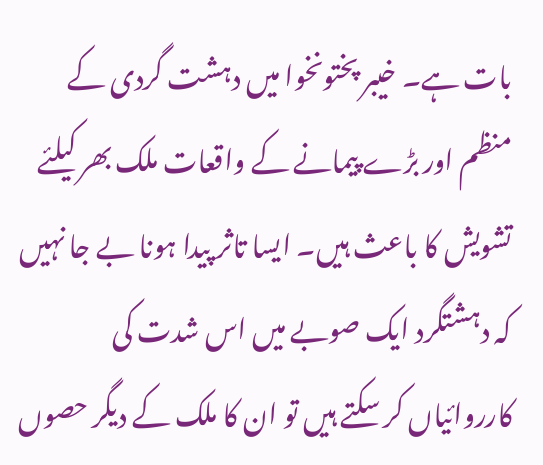بات ہے۔ خیبر پختونخوا میں دہشت گردی کے منظم اور بڑے پیمانے کے واقعات ملک بھر کیلئے تشویش کا باعث ہیں۔ ایسا تاثر پیدا ہونا بے جا نہیں کہ دہشتگرد ایک صوبے میں اس شدت کی کارروائیاں کر سکتے ہیں تو ان کا ملک کے دیگر حصوں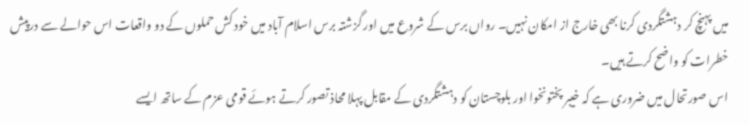میں پہنچ کر دہشتگردی کرنا بھی خارج از امکان نہیں۔ رواں برس کے شروع میں اور گزشتہ برس اسلام آباد میں خود کش حملوں کے دو واقعات اس حوالے سے درپیش خطرات کو واضح کرتے ہیں۔
اس صورتحال میں ضروری ہے کہ خیبر پختونخوا اور بلوچستان کو دہشتگردی کے مقابل پہلا محاذ تصور کرتے ہوئے قومی عزم کے ساتھ ایسے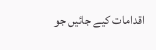اقدامات کیے جائیں جو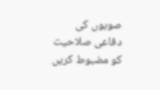صوبوں کی دفاعی صلاحیت کو مضبوط کریں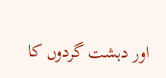اور دہشت گردوں کا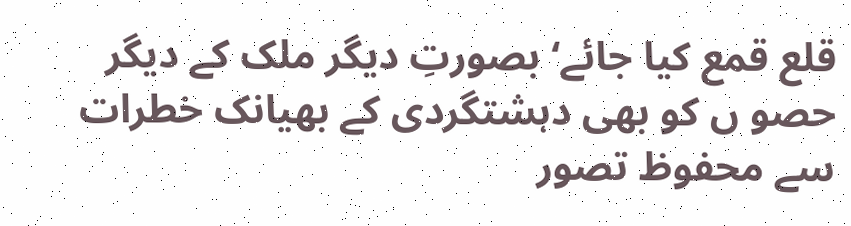قلع قمع کیا جائے‘ بصورتِ دیگر ملک کے دیگر حصو ں کو بھی دہشتگردی کے بھیانک خطرات سے محفوظ تصور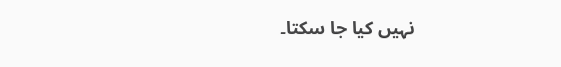نہیں کیا جا سکتا۔